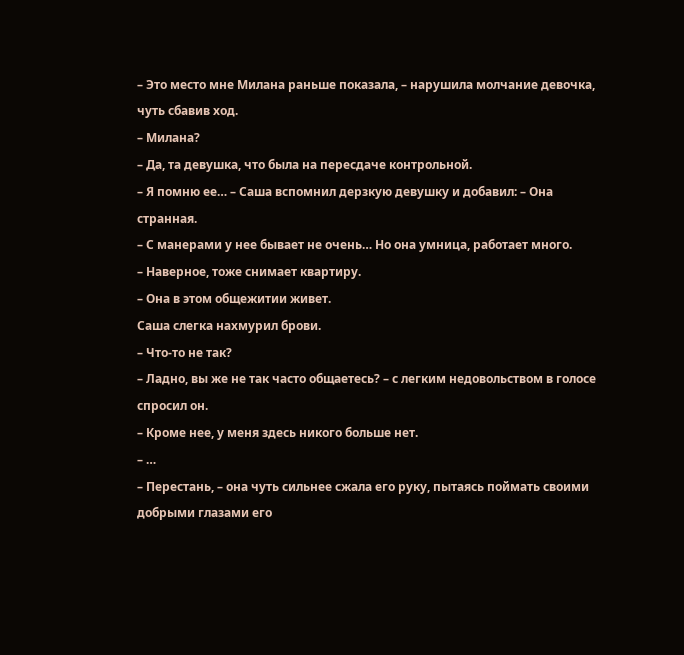– Это место мне Милана раньше показала, – нарушила молчание девочка, чуть сбавив ход.
– Милана?
– Да, та девушка, что была на пересдаче контрольной.
– Я помню ее… – Саша вспомнил дерзкую девушку и добавил: – Она странная.
– С манерами у нее бывает не очень… Но она умница, работает много.
– Наверное, тоже снимает квартиру.
– Она в этом общежитии живет.
Саша слегка нахмурил брови.
– Что-то не так?
– Ладно, вы же не так часто общаетесь? – с легким недовольством в голосе спросил он.
– Кроме нее, у меня здесь никого больше нет.
– …
– Перестань, – она чуть сильнее сжала его руку, пытаясь поймать своими добрыми глазами его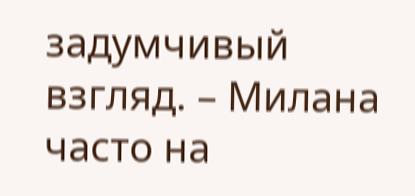задумчивый взгляд. – Милана часто на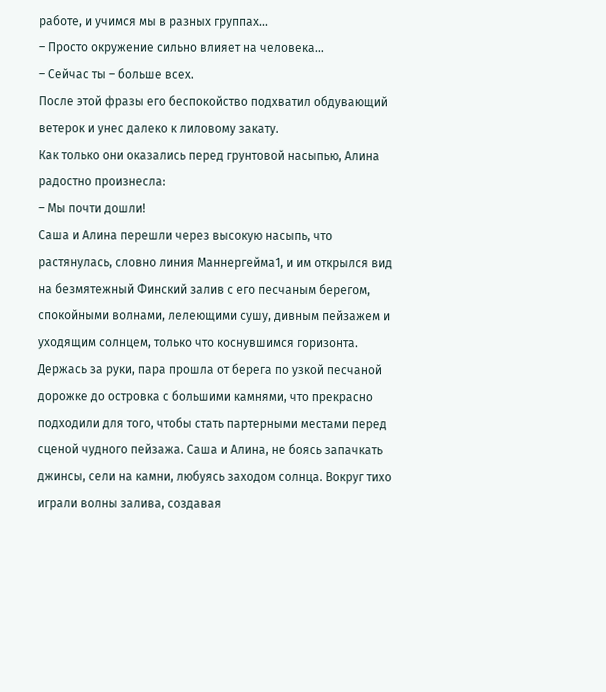работе, и учимся мы в разных группах…
– Просто окружение сильно влияет на человека…
– Сейчас ты – больше всех.
После этой фразы его беспокойство подхватил обдувающий ветерок и унес далеко к лиловому закату.
Как только они оказались перед грунтовой насыпью, Алина радостно произнесла:
– Мы почти дошли!
Саша и Алина перешли через высокую насыпь, что растянулась, словно линия Маннергейма1, и им открылся вид на безмятежный Финский залив с его песчаным берегом, спокойными волнами, лелеющими сушу, дивным пейзажем и уходящим солнцем, только что коснувшимся горизонта.
Держась за руки, пара прошла от берега по узкой песчаной дорожке до островка с большими камнями, что прекрасно подходили для того, чтобы стать партерными местами перед сценой чудного пейзажа. Саша и Алина, не боясь запачкать джинсы, сели на камни, любуясь заходом солнца. Вокруг тихо играли волны залива, создавая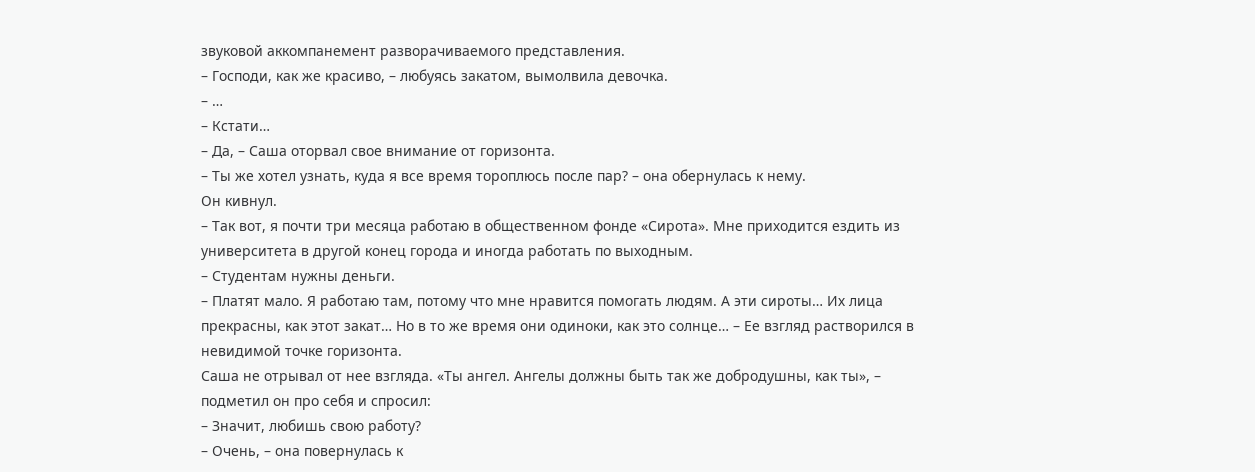звуковой аккомпанемент разворачиваемого представления.
– Господи, как же красиво, – любуясь закатом, вымолвила девочка.
– …
– Кстати…
– Да, – Саша оторвал свое внимание от горизонта.
– Ты же хотел узнать, куда я все время тороплюсь после пар? – она обернулась к нему.
Он кивнул.
– Так вот, я почти три месяца работаю в общественном фонде «Сирота». Мне приходится ездить из университета в другой конец города и иногда работать по выходным.
– Студентам нужны деньги.
– Платят мало. Я работаю там, потому что мне нравится помогать людям. А эти сироты… Их лица прекрасны, как этот закат… Но в то же время они одиноки, как это солнце… – Ее взгляд растворился в невидимой точке горизонта.
Саша не отрывал от нее взгляда. «Ты ангел. Ангелы должны быть так же добродушны, как ты», – подметил он про себя и спросил:
– Значит, любишь свою работу?
– Очень, – она повернулась к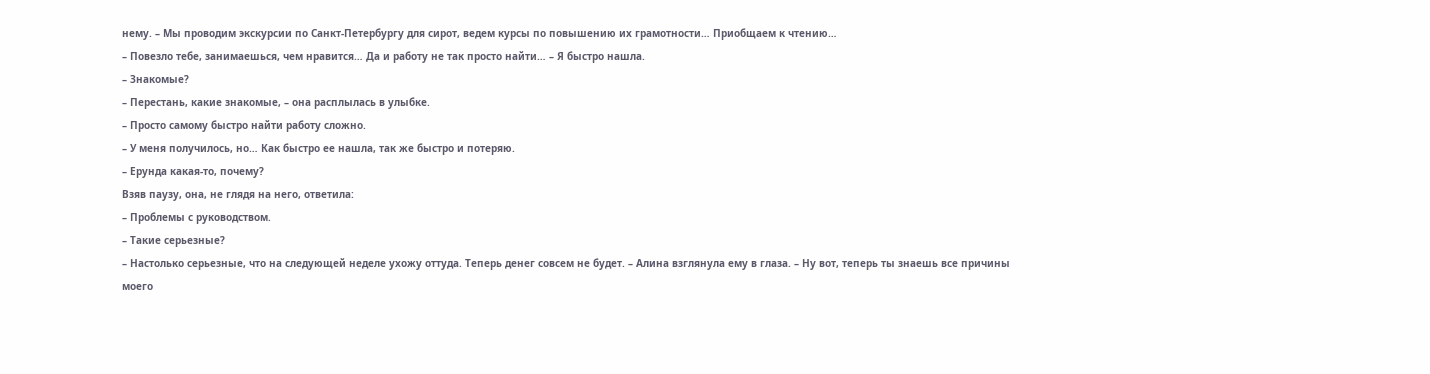нему. – Мы проводим экскурсии по Санкт-Петербургу для сирот, ведем курсы по повышению их грамотности… Приобщаем к чтению…
– Повезло тебе, занимаешься, чем нравится… Да и работу не так просто найти… – Я быстро нашла.
– Знакомые?
– Перестань, какие знакомые, – она расплылась в улыбке.
– Просто самому быстро найти работу сложно.
– У меня получилось, но… Как быстро ее нашла, так же быстро и потеряю.
– Ерунда какая-то, почему?
Взяв паузу, она, не глядя на него, ответила:
– Проблемы с руководством.
– Такие серьезные?
– Настолько серьезные, что на следующей неделе ухожу оттуда. Теперь денег совсем не будет. – Алина взглянула ему в глаза. – Ну вот, теперь ты знаешь все причины моего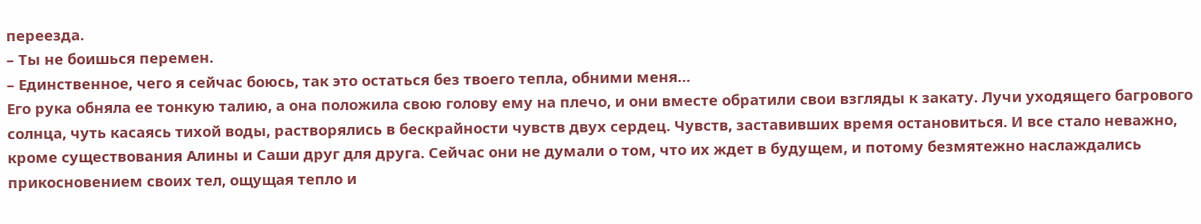переезда.
– Ты не боишься перемен.
– Единственное, чего я сейчас боюсь, так это остаться без твоего тепла, обними меня…
Его рука обняла ее тонкую талию, а она положила свою голову ему на плечо, и они вместе обратили свои взгляды к закату. Лучи уходящего багрового солнца, чуть касаясь тихой воды, растворялись в бескрайности чувств двух сердец. Чувств, заставивших время остановиться. И все стало неважно, кроме существования Алины и Саши друг для друга. Сейчас они не думали о том, что их ждет в будущем, и потому безмятежно наслаждались прикосновением своих тел, ощущая тепло и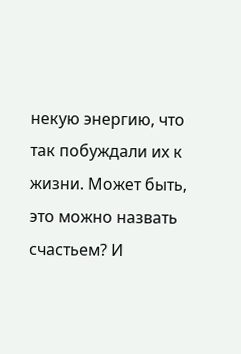некую энергию, что так побуждали их к жизни. Может быть, это можно назвать счастьем? И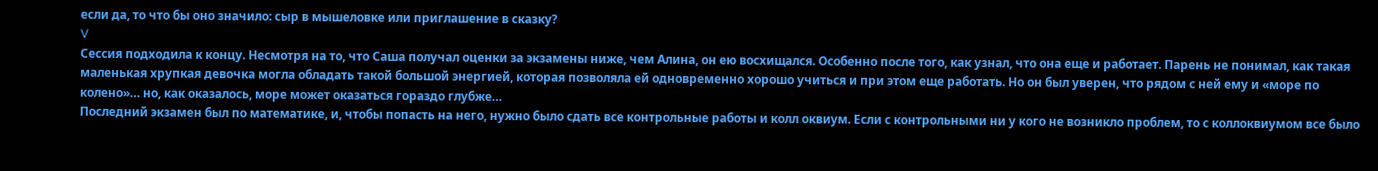если да, то что бы оно значило: сыр в мышеловке или приглашение в сказку?
V
Сессия подходила к концу. Несмотря на то, что Саша получал оценки за экзамены ниже, чем Алина, он ею восхищался. Особенно после того, как узнал, что она еще и работает. Парень не понимал, как такая маленькая хрупкая девочка могла обладать такой большой энергией, которая позволяла ей одновременно хорошо учиться и при этом еще работать. Но он был уверен, что рядом с ней ему и «море по колено»… но, как оказалось, море может оказаться гораздо глубже…
Последний экзамен был по математике, и, чтобы попасть на него, нужно было сдать все контрольные работы и колл оквиум. Если с контрольными ни у кого не возникло проблем, то с коллоквиумом все было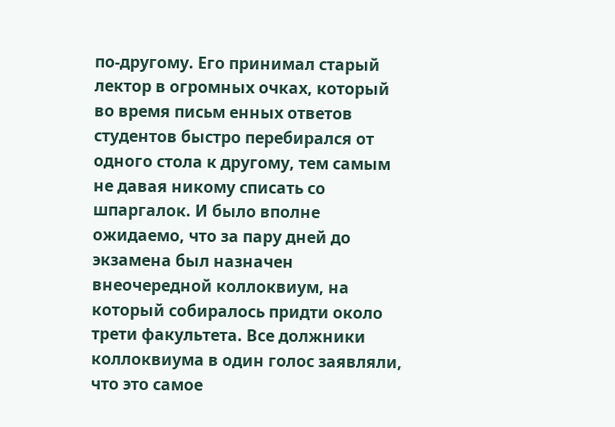по-другому. Его принимал старый лектор в огромных очках, который во время письм енных ответов студентов быстро перебирался от одного стола к другому, тем самым не давая никому списать со шпаргалок. И было вполне ожидаемо, что за пару дней до экзамена был назначен внеочередной коллоквиум, на который собиралось придти около трети факультета. Все должники коллоквиума в один голос заявляли, что это самое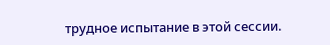трудное испытание в этой сессии.